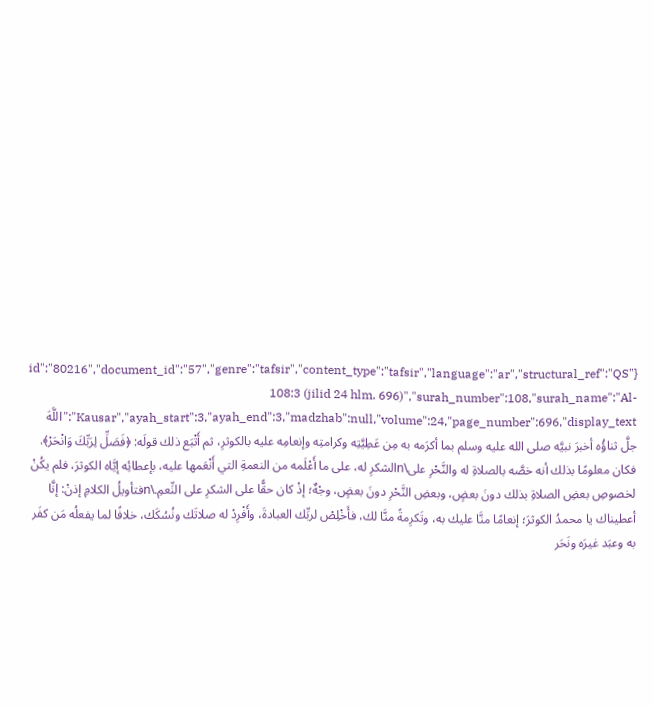{"id":"80216","document_id":"57","genre":"tafsir","content_type":"tafsir","language":"ar","structural_ref":"QS 108:3 (jilid 24 hlm. 696)","surah_number":108,"surah_name":"Al-Kausar","ayah_start":3,"ayah_end":3,"madzhab":null,"volume":24,"page_number":696,"display_text":"اللَّهَ جلَّ ثناؤُه أخبرَ نبيَّه صلى الله عليه وسلم بما أكرَمه به مِن عَطِيَّتِه وكرامتِه وإنعامِه عليه بالكوثرِ، ثم أَتْبَع ذلك قولَه: ﴿فَصَلِّ لِرَبِّكَ وَانْحَرْ﴾. فكان معلومًا بذلك أنه خصَّه بالصلاةِ له والنَّحْرِ على\nالشكرِ له، على ما أَعْلَمه من النعمةِ التي أَنْعَمها عليه، بإعطائِه إيَّاه الكوثرَ، فلم يكُنْ لخصوصِ بعضِ الصلاةِ بذلك دونَ بعضٍ، وبعضِ النَّحْرِ دونَ بعضٍ، وجْهٌ؛ إذْ كان حقًّا على الشكرِ على النِّعمِ.\nفتأويلُ الكلامِ إذنْ: إنَّا أعطيناك يا محمدُ الكوثرَ؛ إنعامًا منَّا عليك به، وتَكرِمةً منَّا لك، فأَخْلِصْ لربِّك العبادةَ، وأَفْرِدْ له صلاتَك ونُسُكَك، خلافًا لما يفعلُه مَن كفَر به وعبَد غيرَه ونَحَر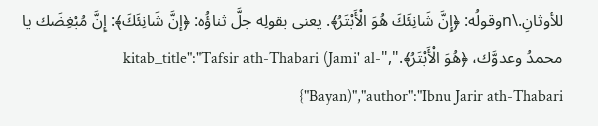للأوثانِ.\nوقولُه: ﴿إِنَّ شَانِئَكَ هُوَ الْأَبْتَرُ﴾. يعنى بقولِه جلَّ ثناؤُه: ﴿إنَّ شَانِئَكَ﴾: إِنَّ مُبْغِضَك يا محمدُ وعدوَّك، ﴿هُوَ الْأَبْتَرُ﴾.","kitab_title":"Tafsir ath-Thabari (Jami' al-Bayan)","author":"Ibnu Jarir ath-Thabari"}